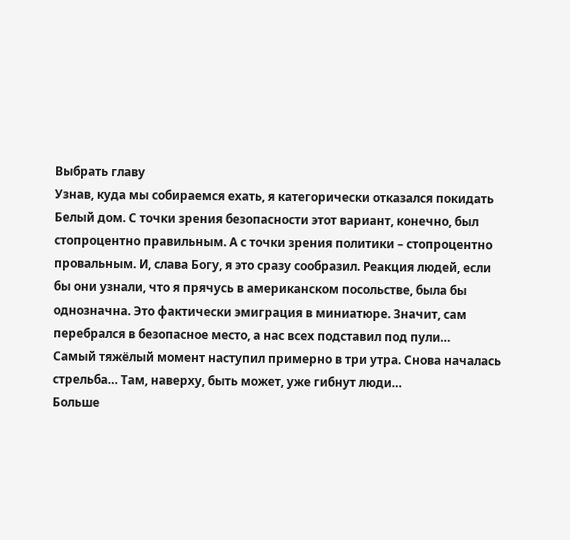Выбрать главу
Узнав, куда мы собираемся ехать, я категорически отказался покидать Белый дом. С точки зрения безопасности этот вариант, конечно, был стопроцентно правильным. А с точки зрения политики – стопроцентно провальным. И, слава Богу, я это сразу сообразил. Реакция людей, если бы они узнали, что я прячусь в американском посольстве, была бы однозначна. Это фактически эмиграция в миниатюре. Значит, сам перебрался в безопасное место, а нас всех подставил под пули…
Самый тяжёлый момент наступил примерно в три утра. Снова началась стрельба… Там, наверху, быть может, уже гибнут люди…
Больше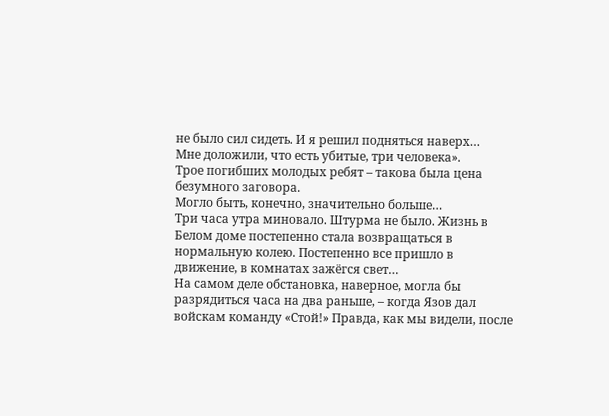не было сил сидеть. И я решил подняться наверх…
Мне доложили, что есть убитые, три человека».
Трое погибших молодых ребят – такова была цена безумного заговора.
Могло быть, конечно, значительно больше…
Три часа утра миновало. Штурма не было. Жизнь в Белом доме постепенно стала возвращаться в нормальную колею. Постепенно все пришло в движение, в комнатах зажёгся свет…
На самом деле обстановка, наверное, могла бы разрядиться часа на два раньше, – когда Язов дал войскам команду «Стой!» Правда, как мы видели, после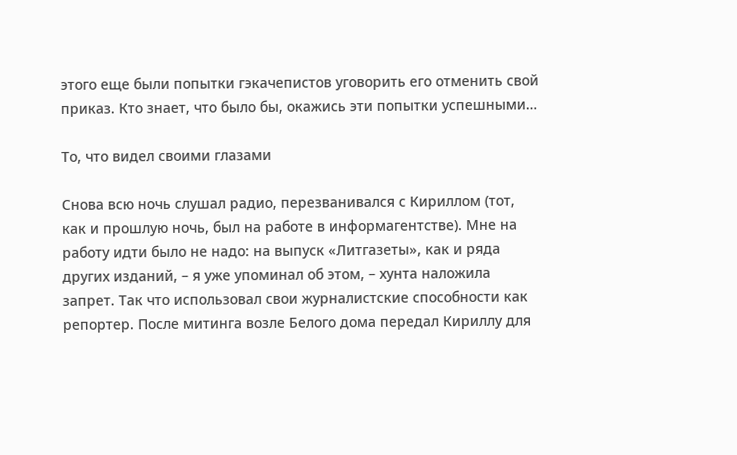этого еще были попытки гэкачепистов уговорить его отменить свой приказ. Кто знает, что было бы, окажись эти попытки успешными…

То, что видел своими глазами

Снова всю ночь слушал радио, перезванивался с Кириллом (тот, как и прошлую ночь, был на работе в информагентстве). Мне на работу идти было не надо: на выпуск «Литгазеты», как и ряда других изданий, – я уже упоминал об этом, – хунта наложила запрет. Так что использовал свои журналистские способности как репортер. После митинга возле Белого дома передал Кириллу для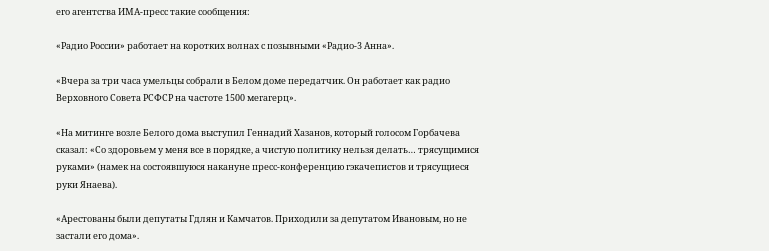его агентства ИМА-пресс такие сообщения:

«Радио России» работает на коротких волнах с позывными «Радио-3 Анна».

«Вчера за три часа умельцы собрали в Белом доме передатчик. Он работает как радио Верховного Совета РСФСР на частоте 1500 мегагерц».

«На митинге возле Белого дома выступил Геннадий Хазанов, который голосом Горбачева сказал: «Со здоровьем у меня все в порядке, а чистую политику нельзя делать… трясущимися руками» (намек на состоявшуюся накануне пресс-конференцию гэкачепистов и трясущиеся руки Янаева).

«Арестованы были депутаты Гдлян и Камчатов. Приходили за депутатом Ивановым, но не застали его дома».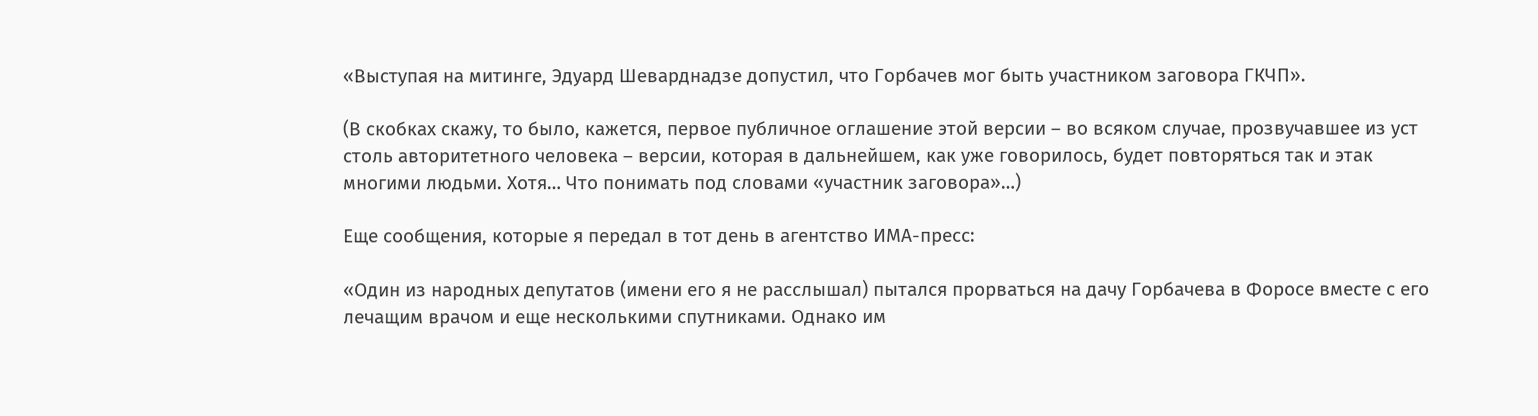«Выступая на митинге, Эдуард Шеварднадзе допустил, что Горбачев мог быть участником заговора ГКЧП».

(В скобках скажу, то было, кажется, первое публичное оглашение этой версии – во всяком случае, прозвучавшее из уст столь авторитетного человека – версии, которая в дальнейшем, как уже говорилось, будет повторяться так и этак многими людьми. Хотя… Что понимать под словами «участник заговора»…)

Еще сообщения, которые я передал в тот день в агентство ИМА-пресс:

«Один из народных депутатов (имени его я не расслышал) пытался прорваться на дачу Горбачева в Форосе вместе с его лечащим врачом и еще несколькими спутниками. Однако им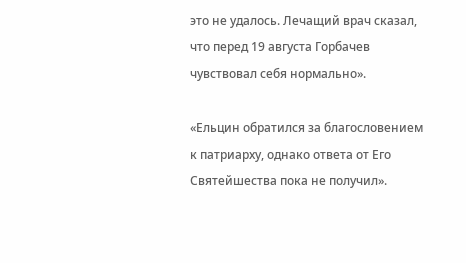это не удалось. Лечащий врач сказал, что перед 19 августа Горбачев чувствовал себя нормально».

«Ельцин обратился за благословением к патриарху, однако ответа от Его Святейшества пока не получил».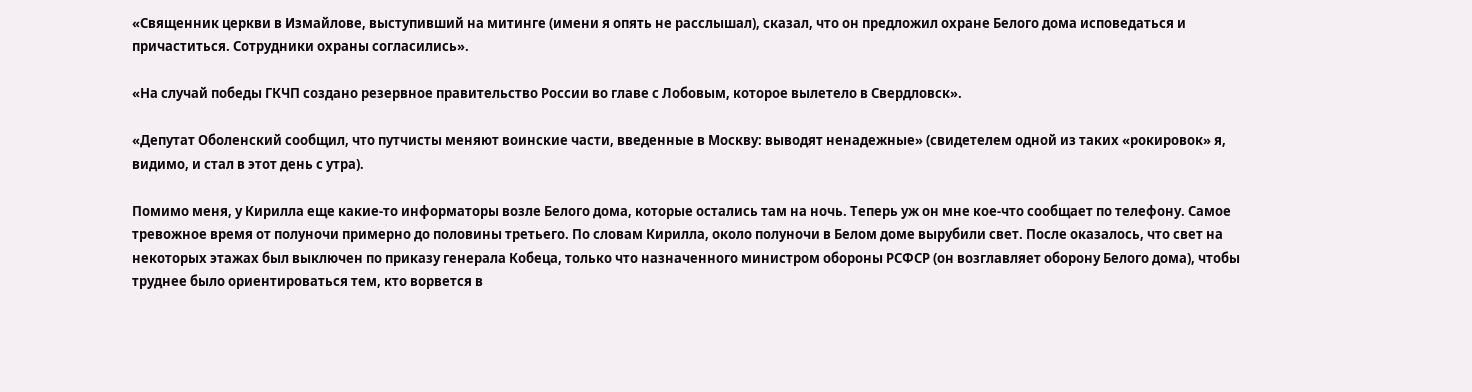«Священник церкви в Измайлове, выступивший на митинге (имени я опять не расслышал), сказал, что он предложил охране Белого дома исповедаться и причаститься. Сотрудники охраны согласились».

«На случай победы ГКЧП создано резервное правительство России во главе с Лобовым, которое вылетело в Свердловск».

«Депутат Оболенский сообщил, что путчисты меняют воинские части, введенные в Москву: выводят ненадежные» (свидетелем одной из таких «рокировок» я, видимо, и стал в этот день с утра).

Помимо меня, у Кирилла еще какие-то информаторы возле Белого дома, которые остались там на ночь. Теперь уж он мне кое-что сообщает по телефону. Самое тревожное время от полуночи примерно до половины третьего. По словам Кирилла, около полуночи в Белом доме вырубили свет. После оказалось, что свет на некоторых этажах был выключен по приказу генерала Кобеца, только что назначенного министром обороны РСФСР (он возглавляет оборону Белого дома), чтобы труднее было ориентироваться тем, кто ворвется в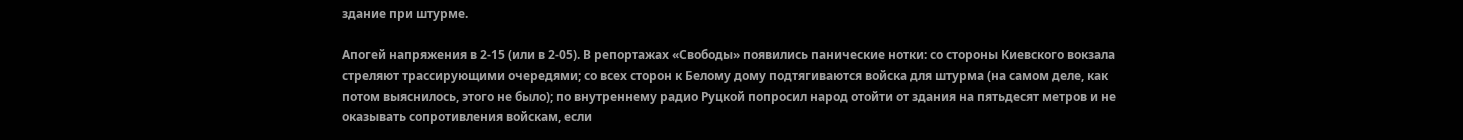здание при штурме.

Апогей напряжения в 2-15 (или в 2-05). В репортажах «Свободы» появились панические нотки: со стороны Киевского вокзала стреляют трассирующими очередями; со всех сторон к Белому дому подтягиваются войска для штурма (на самом деле, как потом выяснилось, этого не было); по внутреннему радио Руцкой попросил народ отойти от здания на пятьдесят метров и не оказывать сопротивления войскам, если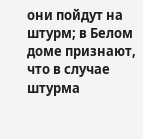они пойдут на штурм; в Белом доме признают, что в случае штурма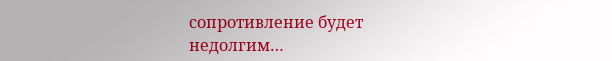сопротивление будет недолгим…